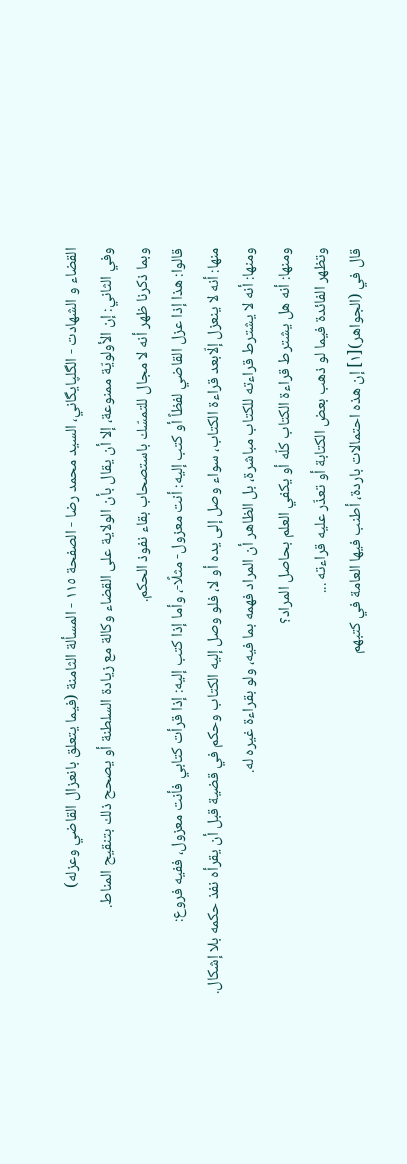القضاء و الشهادت - الگلپايگاني، السيد محمد رضا - الصفحة ١١٥ - المسألة الثامنة (فيما يتعلق بانعزال القاضي وعزله)
وفي الثاني: إن الأولويّة ممنوعة، إلا أن يقال بأن الولاية على القضاء وكالة مع زيادة السلطنة أو يصحح ذلك بتنقيح المناط.
وبما ذكرنا ظهر أنه لا مجال للتمسّك باستصحاب بقاء نفوذ الحكم.
قالوا: هذا إذا عزل القاضي لفظاً أو كتب إليه: أنت معزول- مثلًا-، وأما إذا كتب إليه: إذا قرأت كتابي فأنت معزول، ففيه فروع:
منها: أنه لا ينعزل إلّابعد قراءة الكتاب، سواء وصل إلى يده أو لا، فلو وصل إليه الكتاب وحكم في قضية قبل أن يقرأه نفذ حكمه بلا إشكال.
ومنها: أنه لا يشترط قراءته للكتاب مباشرة، بل الظاهر أن المراد فهمه بما فيه، ولو بقراءة غيره له.
ومنها: أنه هل يشترط قراءة الكتاب كلّه أو يكفي العلم بحاصل المراد؟
وتظهر الفائدة فيما لو ذهب بعض الكتابة أو تعذّر عليه قراءته ...
قال في (الجواهر)[١] إن هذه احتمالات باردة، أطنب فيها العامة في كتبهم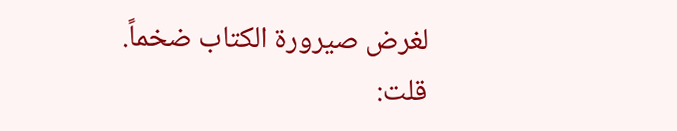لغرض صيرورة الكتاب ضخماً.
قلت: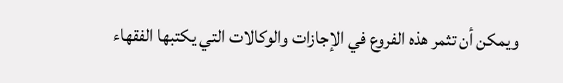ويمكن أن تثمر هذه الفروع في الإجازات والوكالات التي يكتبها الفقهاء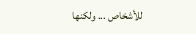للأشخاص ... ولكنها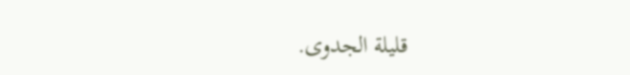قليلة الجدوى.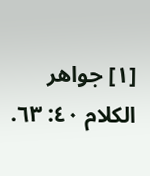[١] جواهر الكلام ٤٠: ٦٣.